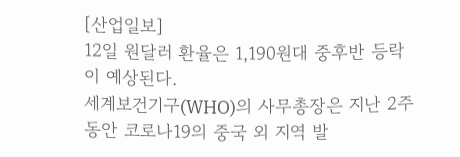[산업일보]
12일 원달러 환율은 1,190원대 중후반 등락이 예상된다.
세계보건기구(WHO)의 사무총장은 지난 2주 동안 코로나19의 중국 외 지역 발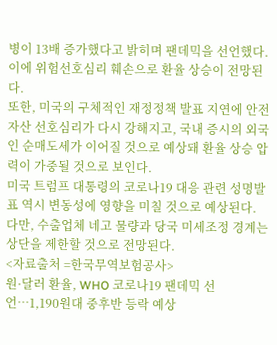병이 13배 증가했다고 밝히며 팬데믹을 선언했다. 이에 위험선호심리 훼손으로 환율 상승이 전망된다.
또한, 미국의 구체적인 재정정책 발표 지연에 안전자산 선호심리가 다시 강해지고, 국내 증시의 외국인 순매도세가 이어질 것으로 예상돼 환율 상승 압력이 가중될 것으로 보인다.
미국 트럼프 대통령의 코로나19 대응 관련 성명발표 역시 변동성에 영향을 미칠 것으로 예상된다.
다만, 수출업체 네고 물량과 당국 미세조정 경계는 상단을 제한할 것으로 전망된다.
<자료출처 =한국무역보험공사>
원·달러 환율, WHO 코로나19 팬데믹 선언…1,190원대 중후반 등락 예상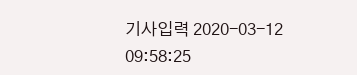기사입력 2020-03-12 09:58:25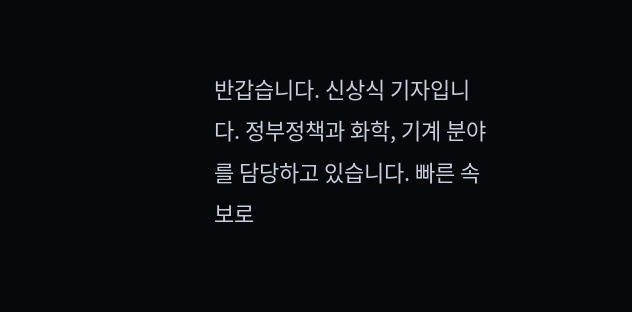반갑습니다. 신상식 기자입니다. 정부정책과 화학, 기계 분야를 담당하고 있습니다. 빠른 속보로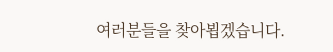여러분들을 찾아뵙겠습니다.